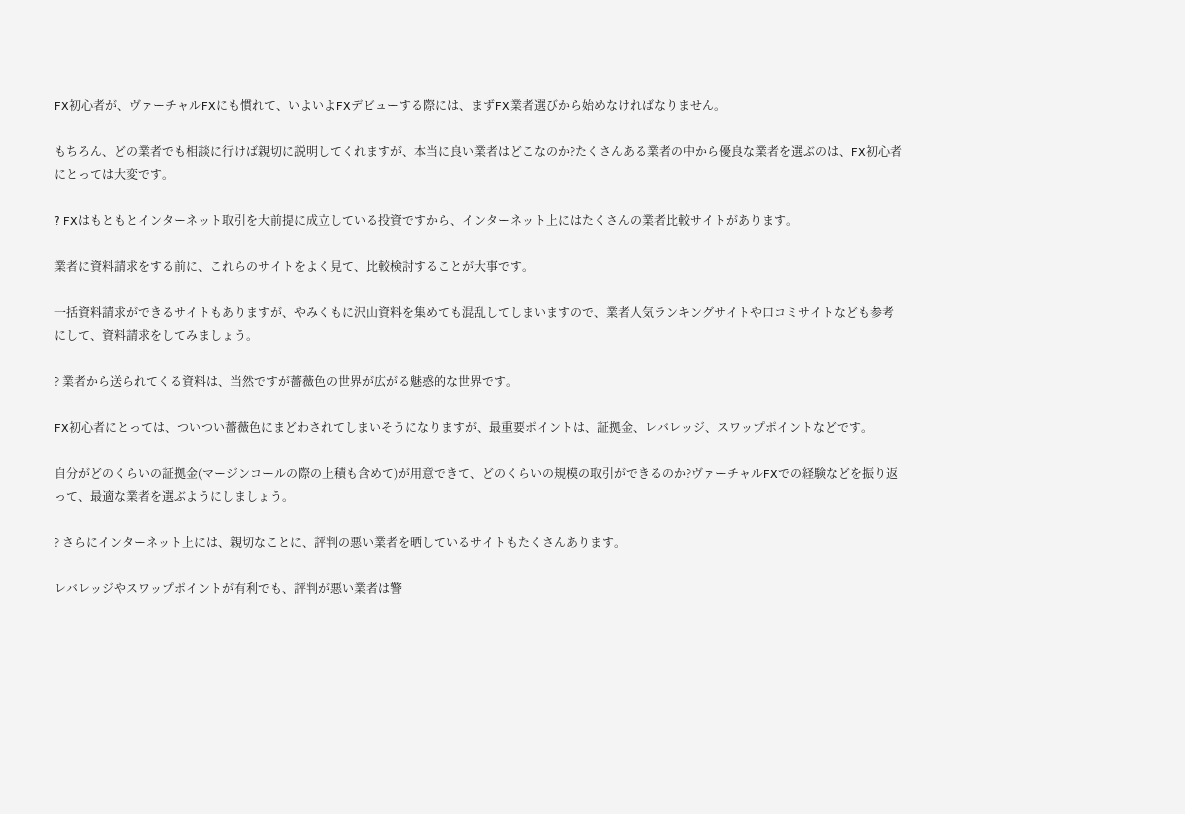FX初心者が、ヴァーチャルFXにも慣れて、いよいよFXデビューする際には、まずFX業者選びから始めなければなりません。

もちろん、どの業者でも相談に行けば親切に説明してくれますが、本当に良い業者はどこなのか?たくさんある業者の中から優良な業者を選ぶのは、FX初心者にとっては大変です。

? FXはもともとインターネット取引を大前提に成立している投資ですから、インターネット上にはたくさんの業者比較サイトがあります。

業者に資料請求をする前に、これらのサイトをよく見て、比較検討することが大事です。

一括資料請求ができるサイトもありますが、やみくもに沢山資料を集めても混乱してしまいますので、業者人気ランキングサイトや口コミサイトなども参考にして、資料請求をしてみましょう。

? 業者から送られてくる資料は、当然ですが薔薇色の世界が広がる魅惑的な世界です。

FX初心者にとっては、ついつい薔薇色にまどわされてしまいそうになりますが、最重要ポイントは、証拠金、レバレッジ、スワップポイントなどです。

自分がどのくらいの証拠金(マージンコールの際の上積も含めて)が用意できて、どのくらいの規模の取引ができるのか?ヴァーチャルFXでの経験などを振り返って、最適な業者を選ぶようにしましょう。

? さらにインターネット上には、親切なことに、評判の悪い業者を晒しているサイトもたくさんあります。

レバレッジやスワップポイントが有利でも、評判が悪い業者は警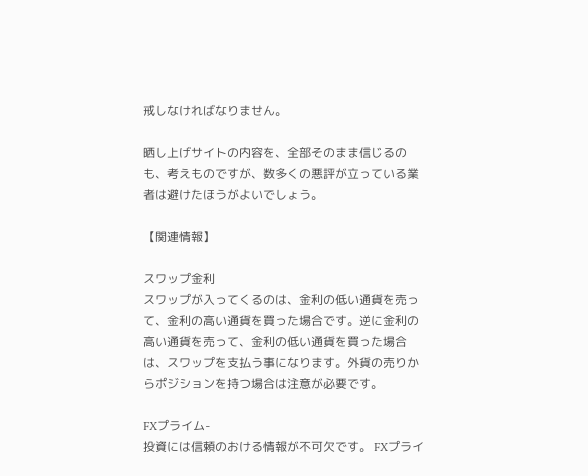戒しなければなりません。

晒し上げサイトの内容を、全部そのまま信じるのも、考えものですが、数多くの悪評が立っている業者は避けたほうがよいでしょう。

【関連情報】

スワップ金利
スワップが入ってくるのは、金利の低い通貨を売って、金利の高い通貨を買った場合です。逆に金利の高い通貨を売って、金利の低い通貨を買った場合は、スワップを支払う事になります。外貨の売りからポジションを持つ場合は注意が必要です。

FXプライム-
投資には信頼のおける情報が不可欠です。 FXプライ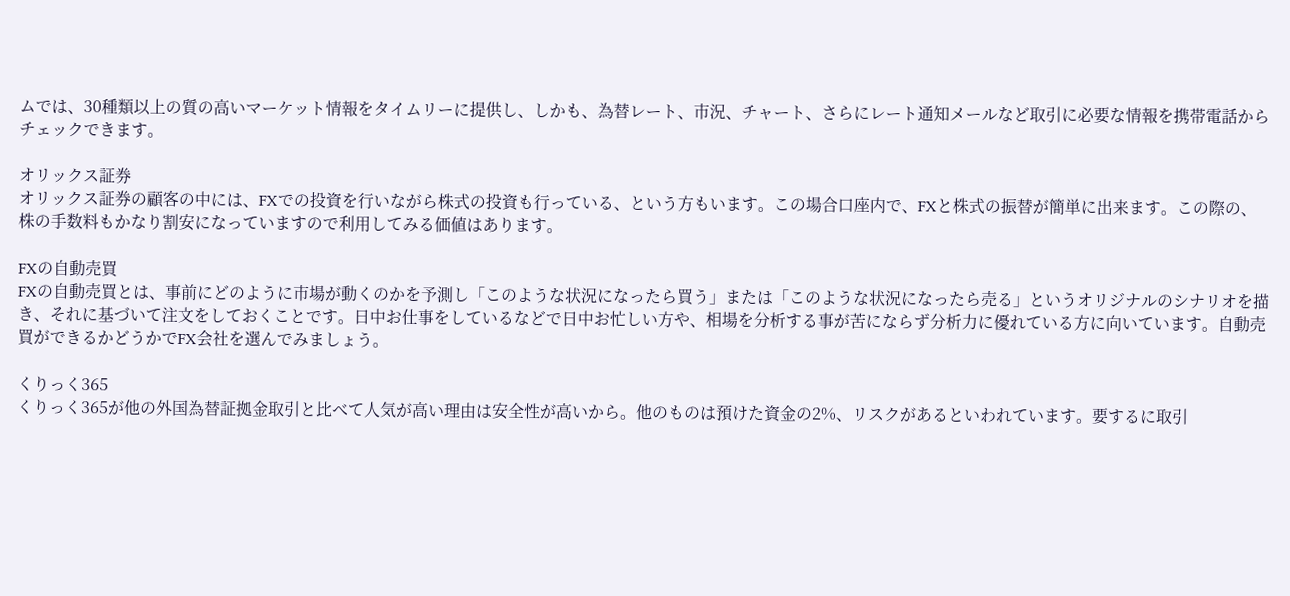ムでは、30種類以上の質の高いマーケット情報をタイムリーに提供し、しかも、為替レート、市況、チャート、さらにレート通知メールなど取引に必要な情報を携帯電話からチェックできます。

オリックス証券
オリックス証券の顧客の中には、FXでの投資を行いながら株式の投資も行っている、という方もいます。この場合口座内で、FXと株式の振替が簡単に出来ます。この際の、株の手数料もかなり割安になっていますので利用してみる価値はあります。

FXの自動売買
FXの自動売買とは、事前にどのように市場が動くのかを予測し「このような状況になったら買う」または「このような状況になったら売る」というオリジナルのシナリオを描き、それに基づいて注文をしておくことです。日中お仕事をしているなどで日中お忙しい方や、相場を分析する事が苦にならず分析力に優れている方に向いています。自動売買ができるかどうかでFX会社を選んでみましょう。

くりっく365
くりっく365が他の外国為替証拠金取引と比べて人気が高い理由は安全性が高いから。他のものは預けた資金の2%、リスクがあるといわれています。要するに取引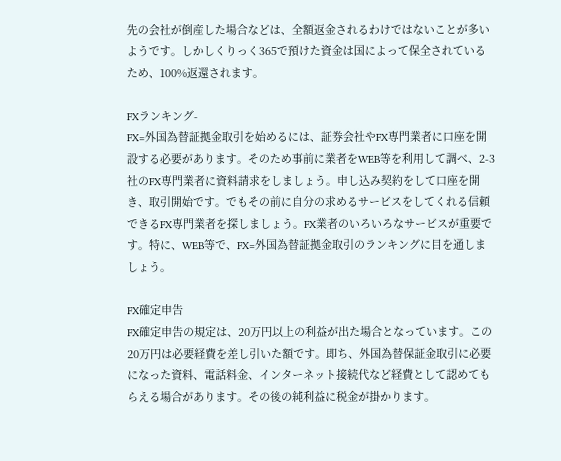先の会社が倒産した場合などは、全額返金されるわけではないことが多いようです。しかしくりっく365で預けた資金は国によって保全されているため、100%返還されます。

FXランキング-
FX=外国為替証拠金取引を始めるには、証券会社やFX専門業者に口座を開設する必要があります。そのため事前に業者をWEB等を利用して調べ、2-3社のFX専門業者に資料請求をしましょう。申し込み契約をして口座を開き、取引開始です。でもその前に自分の求めるサービスをしてくれる信頼できるFX専門業者を探しましょう。FX業者のいろいろなサービスが重要です。特に、WEB等で、FX=外国為替証拠金取引のランキングに目を通しましょう。

FX確定申告
FX確定申告の規定は、20万円以上の利益が出た場合となっています。この20万円は必要経費を差し引いた額です。即ち、外国為替保証金取引に必要になった資料、電話料金、インターネット接続代など経費として認めてもらえる場合があります。その後の純利益に税金が掛かります。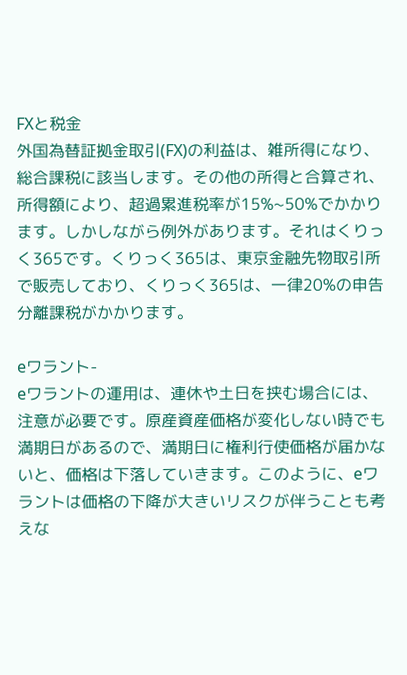FXと税金
外国為替証拠金取引(FX)の利益は、雑所得になり、総合課税に該当します。その他の所得と合算され、所得額により、超過累進税率が15%~50%でかかります。しかしながら例外があります。それはくりっく365です。くりっく365は、東京金融先物取引所で販売しており、くりっく365は、一律20%の申告分離課税がかかります。

eワラント-
eワラントの運用は、連休や土日を挟む場合には、注意が必要です。原産資産価格が変化しない時でも満期日があるので、満期日に権利行使価格が届かないと、価格は下落していきます。このように、eワラントは価格の下降が大きいリスクが伴うことも考えな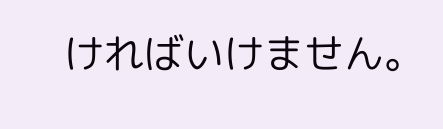ければいけません。